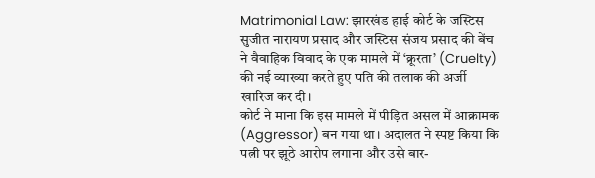Matrimonial Law: झारखंड हाई कोर्ट के जस्टिस सुजीत नारायण प्रसाद और जस्टिस संजय प्रसाद की बेंच ने वैवाहिक विवाद के एक मामले में ‘क्रूरता’ (Cruelty) की नई व्याख्या करते हुए पति की तलाक की अर्जी खारिज कर दी।
कोर्ट ने माना कि इस मामले में पीड़ित असल में आक्रामक (Aggressor) बन गया था। अदालत ने स्पष्ट किया कि पत्नी पर झूठे आरोप लगाना और उसे बार-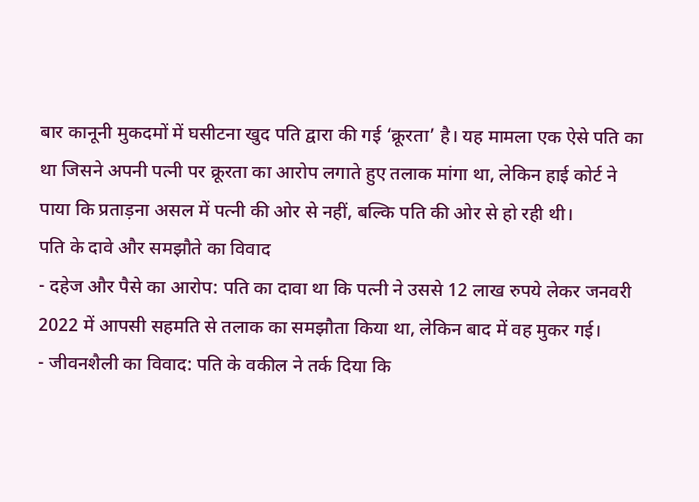बार कानूनी मुकदमों में घसीटना खुद पति द्वारा की गई ‘क्रूरता’ है। यह मामला एक ऐसे पति का था जिसने अपनी पत्नी पर क्रूरता का आरोप लगाते हुए तलाक मांगा था, लेकिन हाई कोर्ट ने पाया कि प्रताड़ना असल में पत्नी की ओर से नहीं, बल्कि पति की ओर से हो रही थी।
पति के दावे और समझौते का विवाद
- दहेज और पैसे का आरोप: पति का दावा था कि पत्नी ने उससे 12 लाख रुपये लेकर जनवरी 2022 में आपसी सहमति से तलाक का समझौता किया था, लेकिन बाद में वह मुकर गई।
- जीवनशैली का विवाद: पति के वकील ने तर्क दिया कि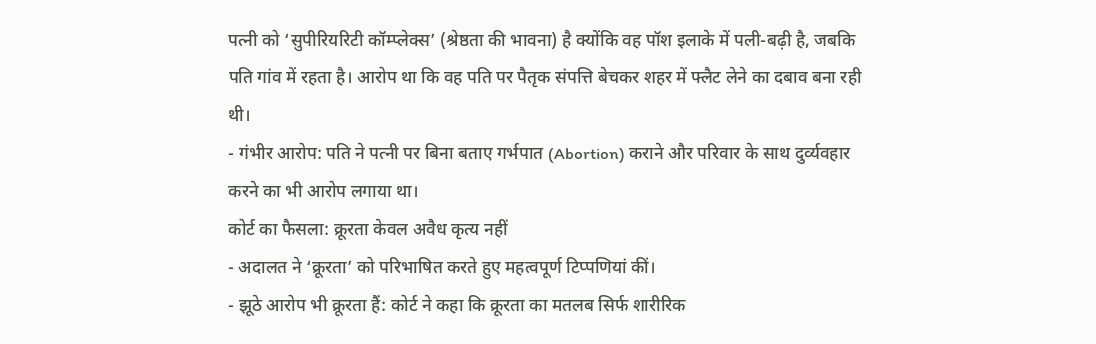पत्नी को ‘सुपीरियरिटी कॉम्प्लेक्स’ (श्रेष्ठता की भावना) है क्योंकि वह पॉश इलाके में पली-बढ़ी है, जबकि पति गांव में रहता है। आरोप था कि वह पति पर पैतृक संपत्ति बेचकर शहर में फ्लैट लेने का दबाव बना रही थी।
- गंभीर आरोप: पति ने पत्नी पर बिना बताए गर्भपात (Abortion) कराने और परिवार के साथ दुर्व्यवहार करने का भी आरोप लगाया था।
कोर्ट का फैसला: क्रूरता केवल अवैध कृत्य नहीं
- अदालत ने ‘क्रूरता’ को परिभाषित करते हुए महत्वपूर्ण टिप्पणियां कीं।
- झूठे आरोप भी क्रूरता हैं: कोर्ट ने कहा कि क्रूरता का मतलब सिर्फ शारीरिक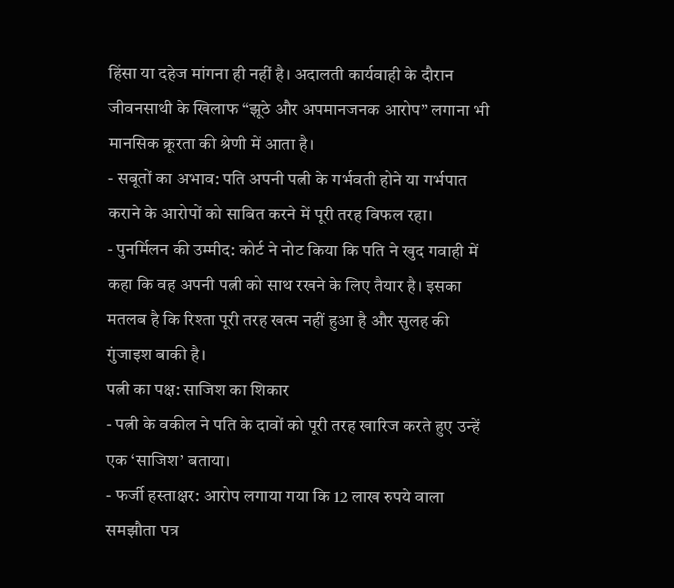हिंसा या दहेज मांगना ही नहीं है। अदालती कार्यवाही के दौरान जीवनसाथी के खिलाफ “झूठे और अपमानजनक आरोप” लगाना भी मानसिक क्रूरता की श्रेणी में आता है।
- सबूतों का अभाव: पति अपनी पत्नी के गर्भवती होने या गर्भपात कराने के आरोपों को साबित करने में पूरी तरह विफल रहा।
- पुनर्मिलन की उम्मीद: कोर्ट ने नोट किया कि पति ने खुद गवाही में कहा कि वह अपनी पत्नी को साथ रखने के लिए तैयार है। इसका मतलब है कि रिश्ता पूरी तरह खत्म नहीं हुआ है और सुलह की गुंजाइश बाकी है।
पत्नी का पक्ष: साजिश का शिकार
- पत्नी के वकील ने पति के दावों को पूरी तरह खारिज करते हुए उन्हें एक ‘साजिश’ बताया।
- फर्जी हस्ताक्षर: आरोप लगाया गया कि 12 लाख रुपये वाला समझौता पत्र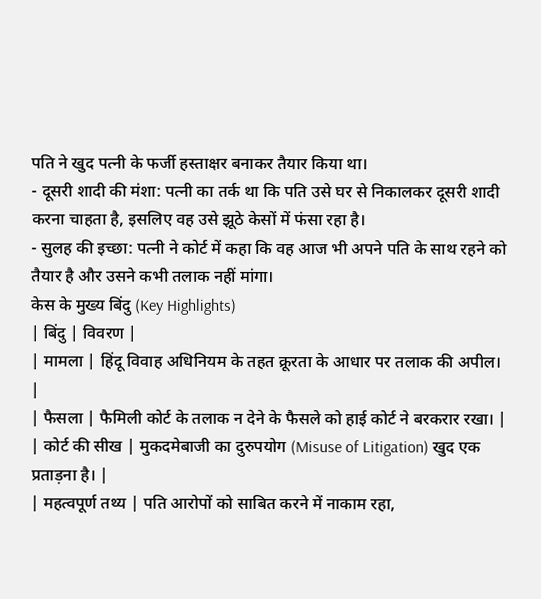पति ने खुद पत्नी के फर्जी हस्ताक्षर बनाकर तैयार किया था।
- दूसरी शादी की मंशा: पत्नी का तर्क था कि पति उसे घर से निकालकर दूसरी शादी करना चाहता है, इसलिए वह उसे झूठे केसों में फंसा रहा है।
- सुलह की इच्छा: पत्नी ने कोर्ट में कहा कि वह आज भी अपने पति के साथ रहने को तैयार है और उसने कभी तलाक नहीं मांगा।
केस के मुख्य बिंदु (Key Highlights)
| बिंदु | विवरण |
| मामला | हिंदू विवाह अधिनियम के तहत क्रूरता के आधार पर तलाक की अपील। |
| फैसला | फैमिली कोर्ट के तलाक न देने के फैसले को हाई कोर्ट ने बरकरार रखा। |
| कोर्ट की सीख | मुकदमेबाजी का दुरुपयोग (Misuse of Litigation) खुद एक प्रताड़ना है। |
| महत्वपूर्ण तथ्य | पति आरोपों को साबित करने में नाकाम रहा,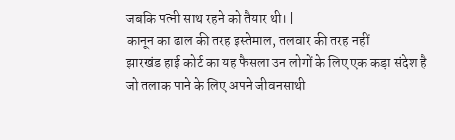जबकि पत्नी साथ रहने को तैयार थी। |
कानून का ढाल की तरह इस्तेमाल, तलवार की तरह नहीं
झारखंड हाई कोर्ट का यह फैसला उन लोगों के लिए एक कड़ा संदेश है जो तलाक पाने के लिए अपने जीवनसाथी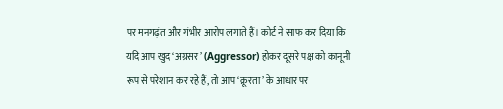पर मनगढ़ंत और गंभीर आरोप लगाते हैं। कोर्ट ने साफ कर दिया कि यदि आप खुद ‘अग्रसर’ (Aggressor) होकर दूसरे पक्ष को कानूनी रूप से परेशान कर रहे हैं, तो आप ‘क्रूरता’ के आधार पर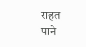राहत पाने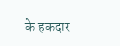के हकदार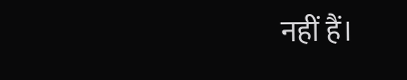नहीं हैं।